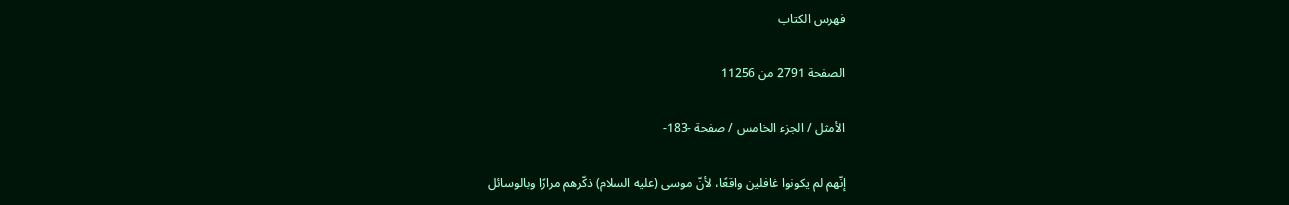فهرس الكتاب

الصفحة 2791 من 11256

الأمثل / الجزء الخامس / صفحة -183-

إنّهم لم يكونوا غافلين واقعًا، لأنّ موسى (عليه السلام) ذكّرهم مرارًا وبالوسائل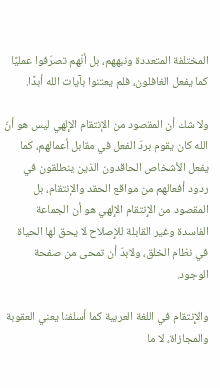المختلفة المتعددة ونبههم، بل أنّهم تصرّفوا عمليًا كما يفعل الغافلون، فلم يعتنوا بآيات الله أبدًا.

ولا شك أن المقصود من الإنتقام الإِلهي ليس هو أنّ الله كان يقوم بردّ الفعل في مقابل أعمالهم، كما يفعل الأشخاص الحاقدون الذين ينطلقون في ردود أفعالهم من مواقع الحقد والإنتقام، بل المقصود من الإِنتقام الإِلهي هو أن الجماعة الفاسدة وغير القابلة للإِصلاح لا يحق لها الحياة في نظام الخلق، ولابدّ أن تمحى من صفحة الوجود.

والإِنتقام في اللغة العربية كما أسلفنا يعني العقوبة والمجازاة، لا ما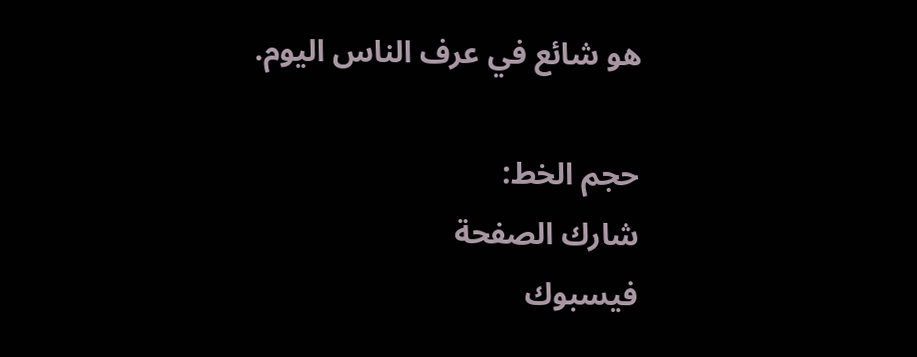هو شائع في عرف الناس اليوم.

حجم الخط:
شارك الصفحة
فيسبوك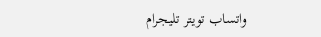واتساب تويتر تليجرام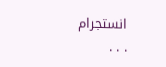انستجرام
. . .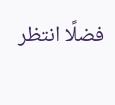فضلًا انتظر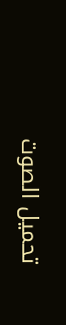تحميل الصوت